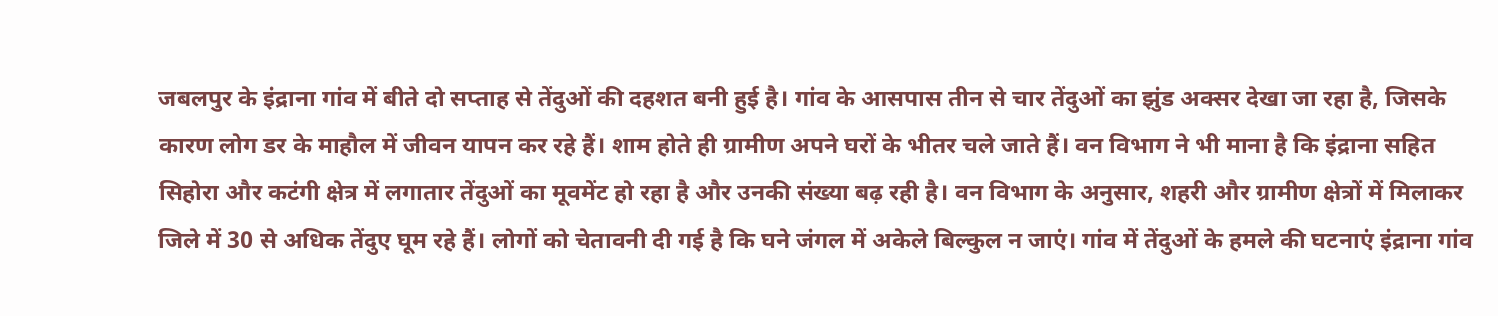जबलपुर के इंद्राना गांव में बीते दो सप्ताह से तेंदुओं की दहशत बनी हुई है। गांव के आसपास तीन से चार तेंदुओं का झुंड अक्सर देखा जा रहा है, जिसके कारण लोग डर के माहौल में जीवन यापन कर रहे हैं। शाम होते ही ग्रामीण अपने घरों के भीतर चले जाते हैं। वन विभाग ने भी माना है कि इंद्राना सहित सिहोरा और कटंगी क्षेत्र में लगातार तेंदुओं का मूवमेंट हो रहा है और उनकी संख्या बढ़ रही है। वन विभाग के अनुसार, शहरी और ग्रामीण क्षेत्रों में मिलाकर जिले में 30 से अधिक तेंदुए घूम रहे हैं। लोगों को चेतावनी दी गई है कि घने जंगल में अकेले बिल्कुल न जाएं। गांव में तेंदुओं के हमले की घटनाएं इंद्राना गांव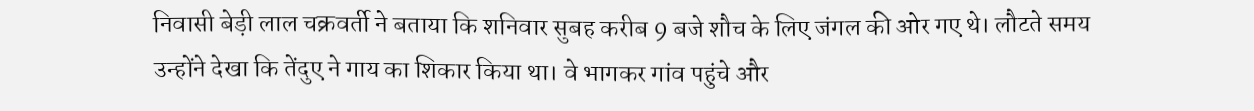निवासी बेड़ी लाल चक्रवर्ती ने बताया कि शनिवार सुबह करीब 9 बजे शौच के लिए जंगल की ओर गए थे। लौटते समय उन्होंने देखा कि तेंदुए ने गाय का शिकार किया था। वे भागकर गांव पहुंचे और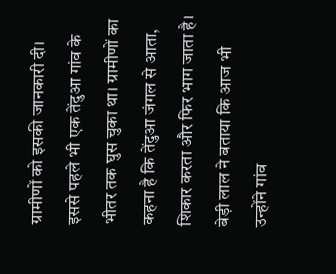ग्रामीणों को इसकी जानकारी दी। इससे पहले भी एक तेंदुआ गांव के भीतर तक घुस चुका था। ग्रामीणों का कहना है कि तेंदुआ जंगल से आता, शिकार करता और फिर भाग जाता है। बेड़ी लाल ने बताया कि आज भी उन्होंने गांव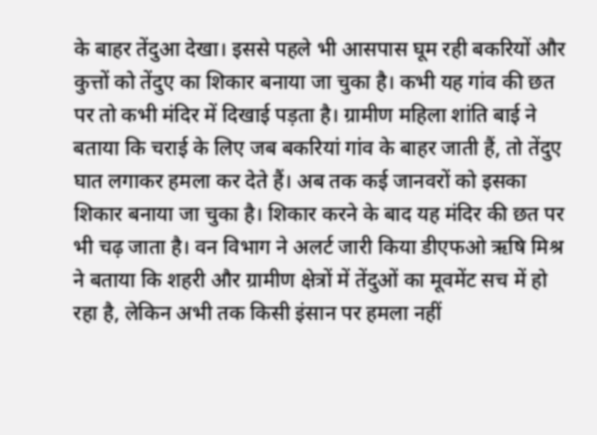के बाहर तेंदुआ देखा। इससे पहले भी आसपास घूम रही बकरियों और कुत्तों को तेंदुए का शिकार बनाया जा चुका है। कभी यह गांव की छत पर तो कभी मंदिर में दिखाई पड़ता है। ग्रामीण महिला शांति बाई ने बताया कि चराई के लिए जब बकरियां गांव के बाहर जाती हैं, तो तेंदुए घात लगाकर हमला कर देते हैं। अब तक कई जानवरों को इसका शिकार बनाया जा चुका है। शिकार करने के बाद यह मंदिर की छत पर भी चढ़ जाता है। वन विभाग ने अलर्ट जारी किया डीएफओ ऋषि मिश्र ने बताया कि शहरी और ग्रामीण क्षेत्रों में तेंदुओं का मूवमेंट सच में हो रहा है, लेकिन अभी तक किसी इंसान पर हमला नहीं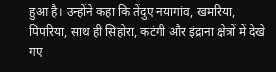हुआ है। उन्होंने कहा कि तेंदुए नयागांव, खमरिया, पिपरिया, साथ ही सिहोरा, कटंगी और इंद्राना क्षेत्रों में देखे गए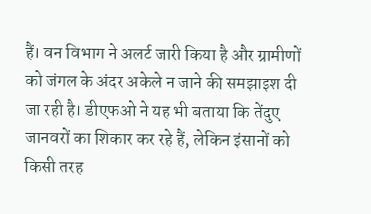हैं। वन विभाग ने अलर्ट जारी किया है और ग्रामीणों को जंगल के अंदर अकेले न जाने की समझाइश दी जा रही है। डीएफओ ने यह भी बताया कि तेंदुए जानवरों का शिकार कर रहे हैं, लेकिन इंसानों को किसी तरह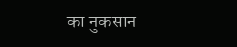का नुकसान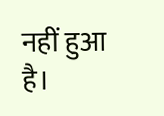नहीं हुआ है।